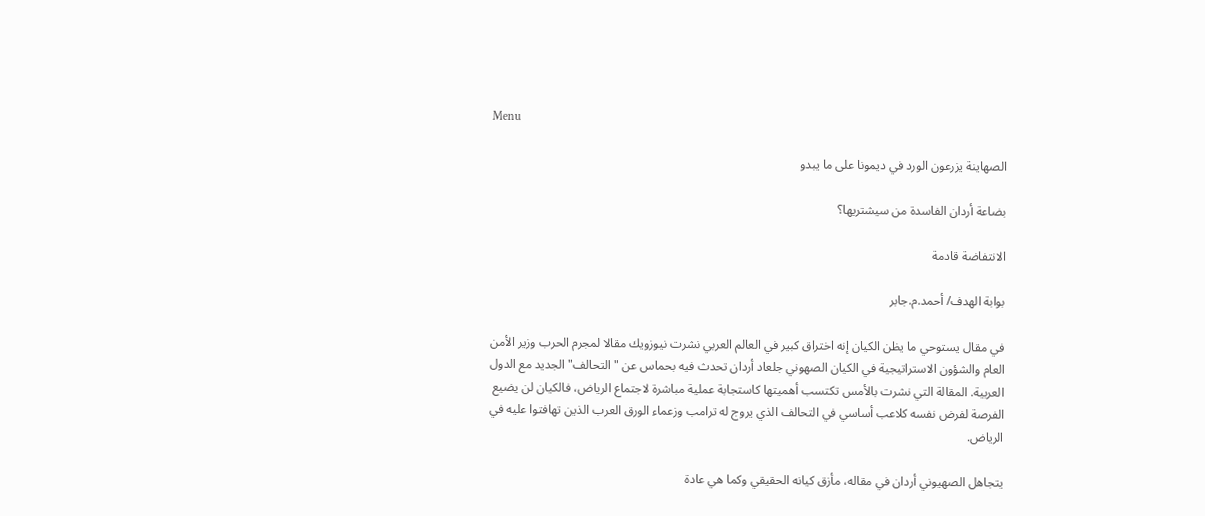Menu

الصهاينة يزرعون الورد في ديمونا على ما يبدو

بضاعة أردان الفاسدة من سيشتريها؟

الانتفاضة قادمة

بوابة الهدف/ أحمد.م.جابر

في مقال يستوحي ما يظن الكيان إنه اختراق كبير في العالم العربي نشرت نيوزويك مقالا لمجرم الحرب وزير الأمن العام والشؤون الاستراتيجية في الكيان الصهوني جلعاد أردان تحدث فيه بحماس عن "التحالف" الجديد مع الدول العربية. المقالة التي نشرت بالأمس تكتسب أهميتها كاستجابة عملية مباشرة لاجتماع الرياض، فالكيان لن يضيع الفرصة لفرض نفسه كلاعب أساسي في التحالف الذي يروج له ترامب وزعماء الورق العرب الذين تهافتوا عليه في الرياض.

يتجاهل الصهيوني أردان في مقاله، مأزق كيانه الحقيقي وكما هي عادة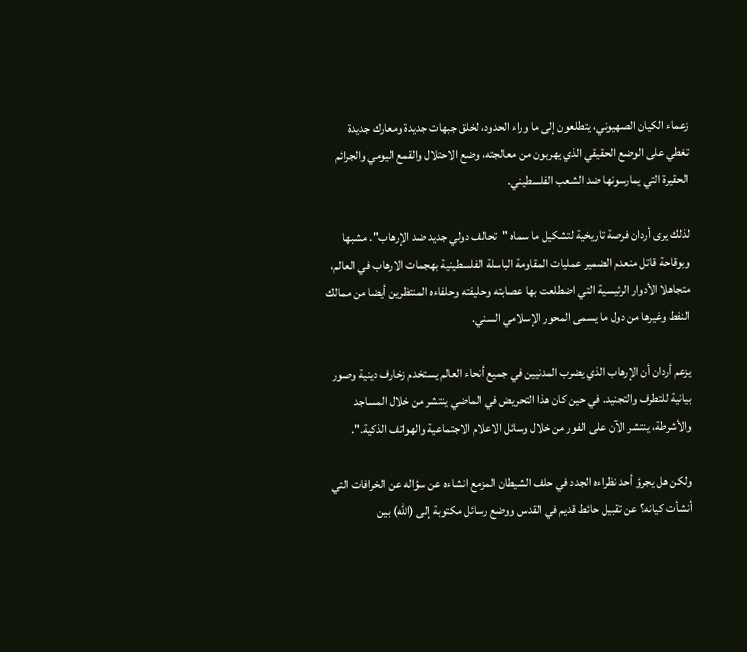زعماء الكيان الصهيوني، يتطلعون إلى ما وراء الحدود، لخلق جبهات جديدة ومعارك جديدة تغطي على الوضع الحقيقي الذي يهربون من معالجته، وضع الاحتلال والقمع اليومي والجرائم الحقيرة التي يمارسونها ضد الشعب الفلسطيني.

لذلك يرى أردان فرصة تاريخية لتشكيل ما سماه "تحالف دولي جديد ضد الإرهاب". مشبها وبوقاحة قاتل منعدم الضمير عمليات المقاومة الباسلة الفلسطينية بهجمات الارهاب في العالم، متجاهلا الأدوار الرئيسية التي اضطلعت بها عصابته وحليفته وحلفاءه المنتظرين أيضا من ممالك النفط وغيرها من دول ما يسمى المحور الإسلامي السني.

يزعم أردان أن الإرهاب الذي يضرب المدنيين في جميع أنحاء العالم يستخدم زخارف دينية وصور بيانية للتطرف والتجنيد. في حين كان هذا التحريض في الماضي ينتشر من خلال المساجد والأشرطة، ينتشر الآن على الفور من خلال وسائل الاعلام الاجتماعية والهواتف الذكية.".

ولكن هل يجرؤ أحد نظراءه الجدد في حلف الشيطان المزمع انشاءه عن سؤاله عن الخرافات التي أنشأت كيانه؟ عن تقبيل حائط قديم في القدس ووضع رسائل مكتوبة إلى (الله) بين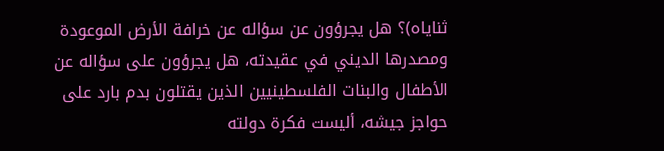ثناياه)؟ هل يجرؤون عن سؤاله عن خرافة الأرض الموعودة ومصدرها الديني في عقيدته، هل يجرؤون على سؤاله عن  الأطفال والبنات الفلسطينيين الذين يقتلون بدم بارد على حواجز جيشه، أليست فكرة دولته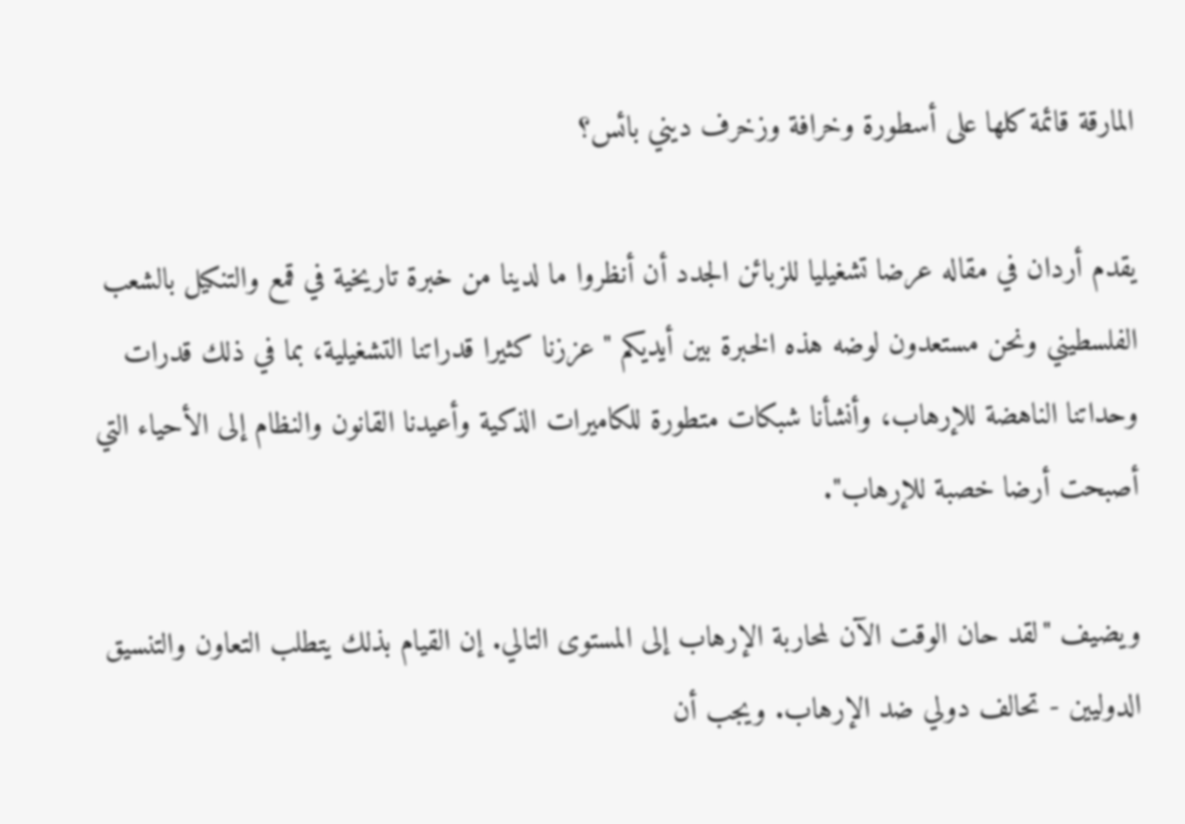المارقة قائمة كلها على أسطورة وخرافة وزخرف ديني بائس؟

يقدم أردان في مقاله عرضا تشغيليا للزبائن الجدد أن أنظروا ما لدينا من خبرة تاريخية في قمع والتنكيل بالشعب الفلسطيني ونحن مستعدون لوضه هذه الخبرة بين أيديكم " عززنا كثيرا قدراتنا التشغيلية، بما في ذلك قدرات وحداتنا الناهضة للإرهاب، وأنشأنا شبكات متطورة للكاميرات الذكية وأعيدنا القانون والنظام إلى الأحياء التي أصبحت أرضا خصبة للإرهاب".

ويضيف "لقد حان الوقت الآن لمحاربة الإرهاب إلى المستوى التالي. إن القيام بذلك يتطلب التعاون والتنسيق الدوليين - تحالف دولي ضد الإرهاب. ويجب أن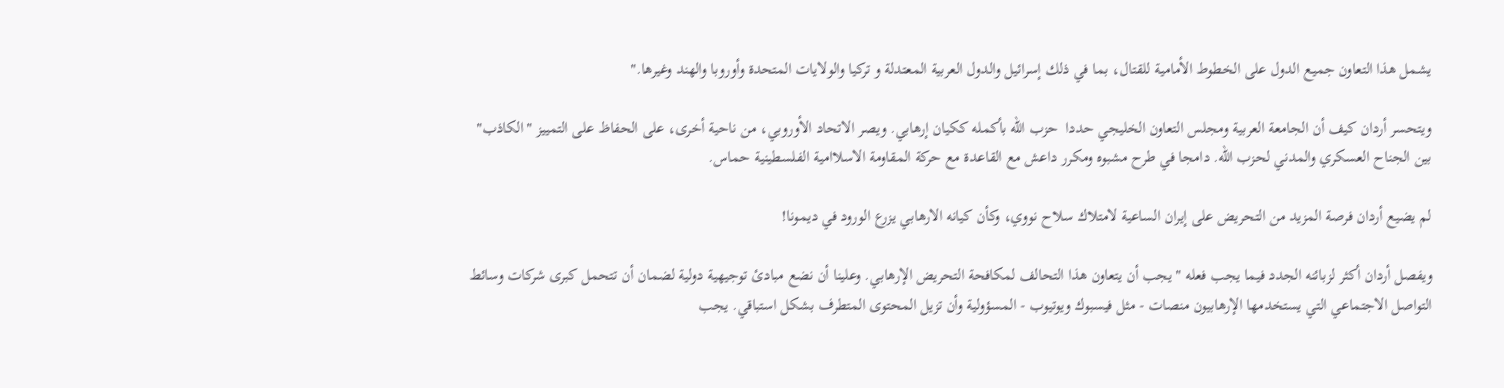يشمل هذا التعاون جميع الدول على الخطوط الأمامية للقتال، بما في ذلك إسرائيل والدول العربية المعتدلة و تركيا والولايات المتحدة وأوروبا والهند وغيرها."

ويتحسر أردان كيف أن الجامعة العربية ومجلس التعاون الخليجي حددا  حزب الله بأكمله ككيان إرهابي. ويصر الاتحاد الأوروبي، من ناحية أخرى، على الحفاظ على التمييز "الكاذب" بين الجناح العسكري والمدني لحزب الله. دامجا في طرح مشبوه ومكرر داعش مع القاعدة مع حركة المقاومة الاسلاامية الفلسطينية حماس.

لم يضيع أردان فرصة المزيد من التحريض على إيران الساعية لامتلاك سلاح نووي، وكأن كيانه الارهابي يزرع الورود في ديمونا!

ويفصل أردان أكثر لزبائنه الجدد فيما يجب فعله " يجب أن يتعاون هذا التحالف لمكافحة التحريض الإرهابي. وعلينا أن نضع مبادئ توجيهية دولية لضمان أن تتحمل كبرى شركات وسائط التواصل الاجتماعي التي يستخدمها الإرهابيون منصات - مثل فيسبوك ويوتيوب - المسؤولية وأن تزيل المحتوى المتطرف بشكل استباقي. يجب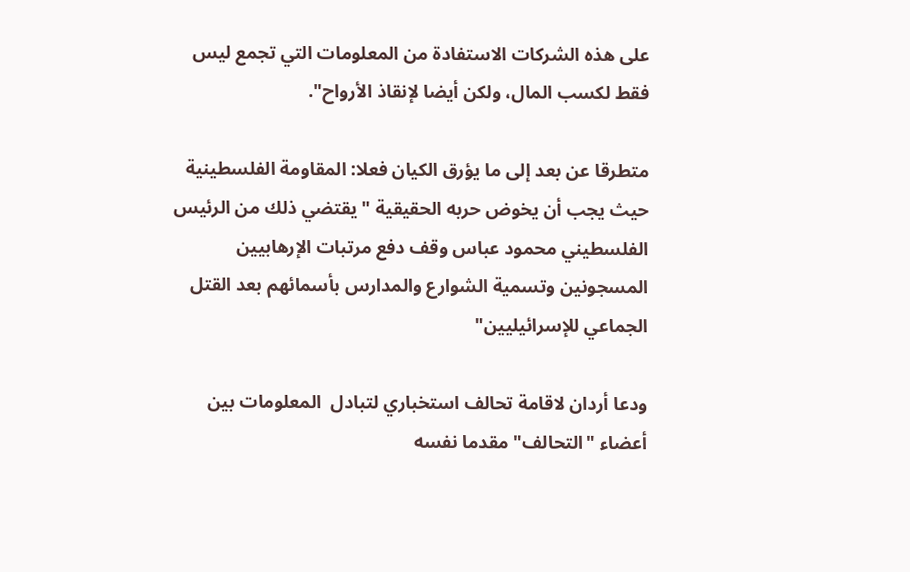على هذه الشركات الاستفادة من المعلومات التي تجمع ليس فقط لكسب المال، ولكن أيضا لإنقاذ الأرواح".

متطرقا عن بعد إلى ما يؤرق الكيان فعلا: المقاومة الفلسطينية حيث يجب أن يخوض حربه الحقيقية " يقتضي ذلك من الرئيس الفلسطيني محمود عباس وقف دفع مرتبات الإرهابيين المسجونين وتسمية الشوارع والمدارس بأسمائهم بعد القتل الجماعي للإسرائيليين"

ودعا أردان لاقامة تحالف استخباري لتبادل  المعلومات بين أعضاء "التحالف" مقدما نفسه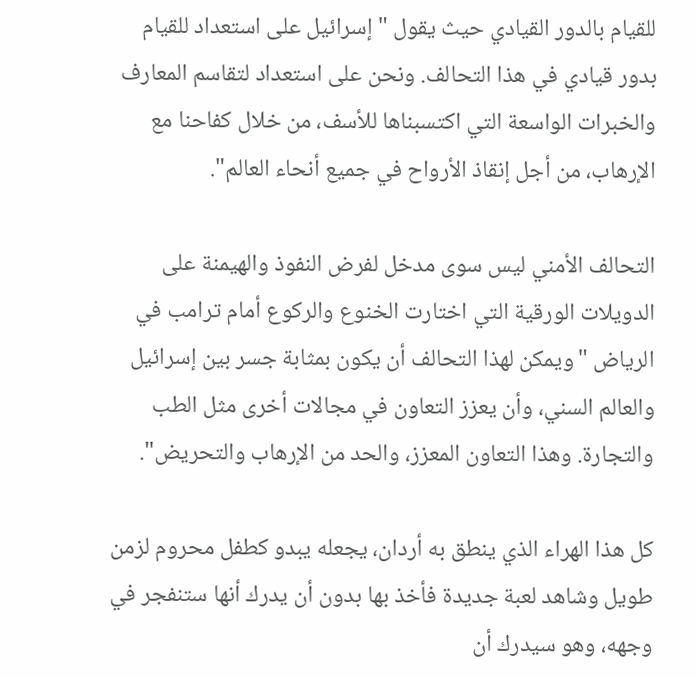للقيام بالدور القيادي حيث يقول "إسرائيل على استعداد للقيام بدور قيادي في هذا التحالف. ونحن على استعداد لتقاسم المعارف والخبرات الواسعة التي اكتسبناها للأسف، من خلال كفاحنا مع الإرهاب، من أجل إنقاذ الأرواح في جميع أنحاء العالم".

التحالف الأمني ليس سوى مدخل لفرض النفوذ والهيمنة على الدويلات الورقية التي اختارت الخنوع والركوع أمام ترامب في الرياض "ويمكن لهذا التحالف أن يكون بمثابة جسر بين إسرائيل والعالم السني، وأن يعزز التعاون في مجالات أخرى مثل الطب والتجارة. وهذا التعاون المعزز، والحد من الإرهاب والتحريض".

كل هذا الهراء الذي ينطق به أردان، يجعله يبدو كطفل محروم لزمن طويل وشاهد لعبة جديدة فأخذ بها بدون أن يدرك أنها ستنفجر في وجهه، وهو سيدرك أن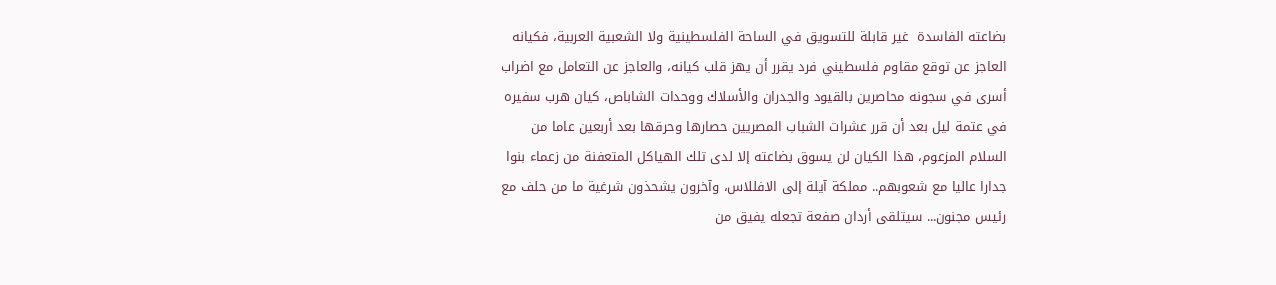بضاعته الفاسدة  غير قابلة للتسويق في الساحة الفلسطينية ولا الشعبية العربية، فكيانه العاجز عن توقع مقاوم فلسطيني فرد يقرر أن يهز قلب كيانه، والعاجز عن التعامل مع اضراب أسرى في سجونه محاصرين بالقيود والجدران والأسلاك ووحدات الشاباص، كيان هرب سفيره في عتمة ليل بعد أن قرر عشرات الشباب المصريين حصارها وحرقها بعد أربعين عاما من السلام المزعوم، هذا الكيان لن يسوق بضاعته إلا لدى تلك الهياكل المتعفنة من زعماء بنوا جدارا عاليا مع شعوبهم.. مملكة آيلة إلى الافللاس، وآخرون يشحذون شرغية ما من حلف مع رئيس مجنون... سيتلقى أردان صفعة تجعله يفيق من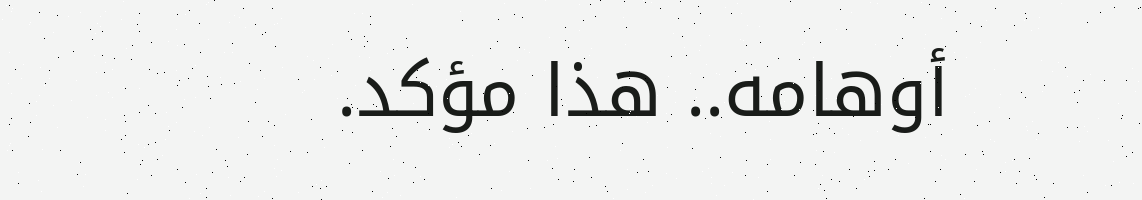أوهامه.. هذا مؤكد.